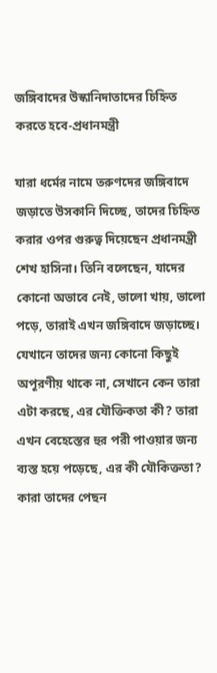জঙ্গিবাদের উস্কানিদাতাদের চিহ্নিত করতে হবে-প্রধানমন্ত্রী

যারা ধর্মের নামে তরুণদের জঙ্গিবাদে জড়াতে উসকানি দিচ্ছে, তাদের চিহ্নিত করার ওপর গুরুত্ব দিয়েছেন প্রধানমন্ত্রী শেখ হাসিনা। তিনি বলেছেন, যাদের কোনো অভাবে নেই, ভালো খায়, ভালো পড়ে, তারাই এখন জঙ্গিবাদে জড়াচ্ছে। যেখানে তাদের জন্য কোনো কিছুই অপূরণীয় থাকে না, সেখানে কেন তারা এটা করছে, এর যৌক্তিকতা কী? তারা এখন বেহেস্তের হুর পরী পাওয়ার জন্য ব্যস্ত হয়ে পড়েছে, এর কী যৌকিক্ততা? কারা তাদের পেছন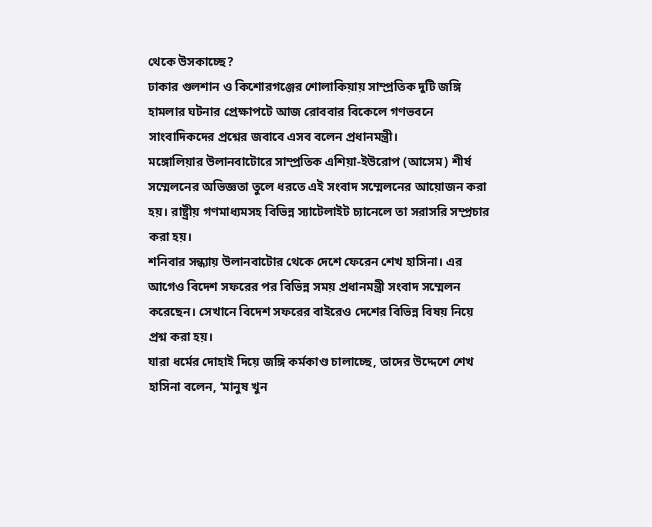থেকে উসকাচ্ছে?
ঢাকার গুলশান ও কিশোরগঞ্জের শোলাকিয়ায় সাম্প্রতিক দুটি জঙ্গি হামলার ঘটনার প্রেক্ষাপটে আজ রোববার বিকেলে গণভবনে সাংবাদিকদের প্রশ্নের জবাবে এসব বলেন প্রধানমন্ত্রী।
মঙ্গোলিয়ার উলানবাটোরে সাম্প্রতিক এশিয়া-ইউরোপ (আসেম) শীর্ষ সম্মেলনের অভিজ্ঞতা তুলে ধরতে এই সংবাদ সম্মেলনের আয়োজন করা হয়। রাষ্ট্রীয় গণমাধ্যমসহ বিভিন্ন স্যাটেলাইট চ্যানেলে তা সরাসরি সম্প্রচার করা হয়।
শনিবার সন্ধ্যায় উলানবাটোর থেকে দেশে ফেরেন শেখ হাসিনা। এর আগেও বিদেশ সফরের পর বিভিন্ন সময় প্রধানমন্ত্রী সংবাদ সম্মেলন করেছেন। সেখানে বিদেশ সফরের বাইরেও দেশের বিভিন্ন বিষয় নিয়ে প্রশ্ন করা হয়।
যারা ধর্মের দোহাই দিয়ে জঙ্গি কর্মকাণ্ড চালাচ্ছে, তাদের উদ্দেশে শেখ হাসিনা বলেন, ‘মানুষ খুন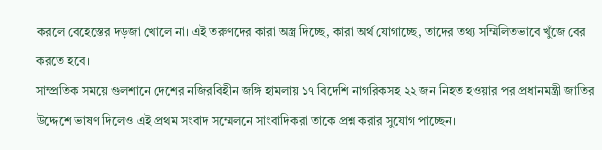করলে বেহেস্তের দড়জা খোলে না। এই তরুণদের কারা অস্ত্র দিচ্ছে, কারা অর্থ যোগাচ্ছে, তাদের তথ্য সম্মিলিতভাবে খুঁজে বের করতে হবে।
সাম্প্রতিক সময়ে গুলশানে দেশের নজিরবিহীন জঙ্গি হামলায় ১৭ বিদেশি নাগরিকসহ ২২ জন নিহত হওয়ার পর প্রধানমন্ত্রী জাতির উদ্দেশে ভাষণ দিলেও এই প্রথম সংবাদ সম্মেলনে সাংবাদিকরা তাকে প্রশ্ন করার সুযোগ পাচ্ছেন।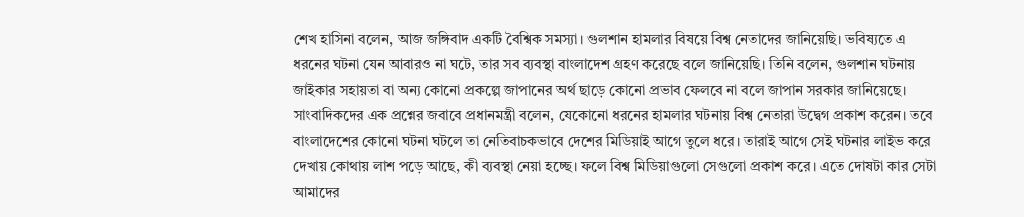শেখ হাসিনা বলেন, আজ জঙ্গিবাদ একটি বৈশ্বিক সমস্যা। গুলশান হামলার বিষয়ে বিশ্ব নেতাদের জানিয়েছি। ভবিষ্যতে এ ধরনের ঘটনা যেন আবারও না ঘটে, তার সব ব্যবস্থা বাংলাদেশ গ্রহণ করেছে বলে জানিয়েছি। তিনি বলেন, গুলশান ঘটনায় জাইকার সহায়তা বা অন্য কোনো প্রকল্পে জাপানের অর্থ ছাড়ে কোনো প্রভাব ফেলবে না বলে জাপান সরকার জানিয়েছে।
সাংবাদিকদের এক প্রশ্নের জবাবে প্রধানমন্ত্রী বলেন, যেকোনো ধরনের হামলার ঘটনায় বিশ্ব নেতারা উদ্বেগ প্রকাশ করেন। তবে বাংলাদেশের কোনো ঘটনা ঘটলে তা নেতিবাচকভাবে দেশের মিডিয়াই আগে তুলে ধরে। তারাই আগে সেই ঘটনার লাইভ করে দেখায় কোথায় লাশ পড়ে আছে, কী ব্যবস্থা নেয়া হচ্ছে। ফলে বিশ্ব মিডিয়াগুলো সেগুলো প্রকাশ করে। এতে দোষটা কার সেটা আমাদের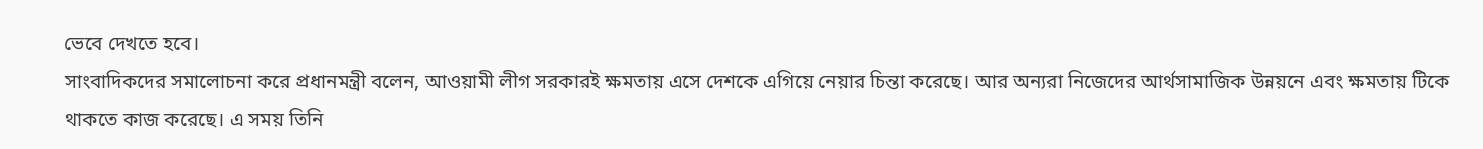ভেবে দেখতে হবে।
সাংবাদিকদের সমালোচনা করে প্রধানমন্ত্রী বলেন, আওয়ামী লীগ সরকারই ক্ষমতায় এসে দেশকে এগিয়ে নেয়ার চিন্তা করেছে। আর অন্যরা নিজেদের আর্থসামাজিক উন্নয়নে এবং ক্ষমতায় টিকে থাকতে কাজ করেছে। এ সময় তিনি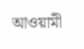আওয়ামী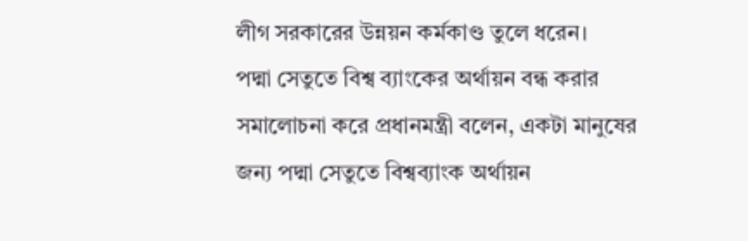লীগ সরকারের উন্নয়ন কর্মকাণ্ড তুলে ধরেন।
পদ্মা সেতুতে বিশ্ব ব্যাংকের অর্থায়ন বন্ধ করার সমালোচনা করে প্রধানমন্ত্রী বলেন, একটা মানুষের জন্য পদ্মা সেতুতে বিশ্বব্যাংক অর্থায়ন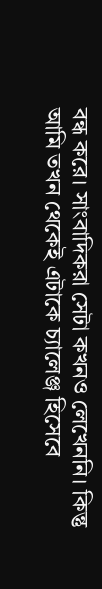বন্ধ করে। সাংবাদিকরা সেটা কখনও লেখেননি। কিন্তু আমি তখন থেকেই এটাকে চ্যালেঞ্জ হিসেবে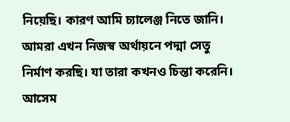নিয়েছি। কারণ আমি চ্যালেঞ্জ নিতে জানি। আমরা এখন নিজস্ব অর্থায়নে পদ্মা সেতু নির্মাণ করছি। যা তারা কখনও চিন্তা করেনি।
আসেম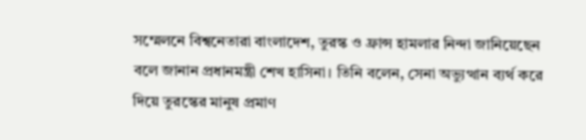সম্মেলনে বিশ্বনেতারা বাংলাদেশ, তুরস্ক ও ফ্রান্স হামলার নিন্দা জানিয়েছেন বলে জানান প্রধানমন্ত্রী শেখ হাসিনা। তিনি বলেন, সেনা অভ্যুত্থান ব্যর্থ করে দিয়ে তুরস্কের মানুষ প্রমাণ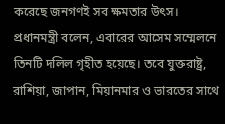করেছে জনগণই সব ক্ষমতার উৎস।
প্রধানমন্ত্রী বলেন, এবারের আসেম সম্মেলনে তিনটি দলিল গৃহীত হয়েছে। তবে যুক্তরাষ্ট্র, রাশিয়া, জাপান, মিয়ানমার ও ভারতের সাথে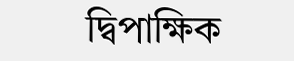দ্বিপাক্ষিক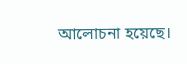আলোচনা হয়েছে।